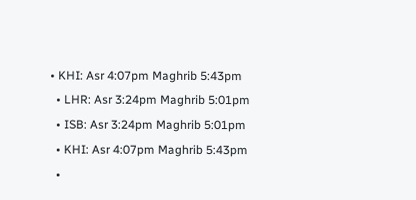• KHI: Asr 4:07pm Maghrib 5:43pm
  • LHR: Asr 3:24pm Maghrib 5:01pm
  • ISB: Asr 3:24pm Maghrib 5:01pm
  • KHI: Asr 4:07pm Maghrib 5:43pm
  •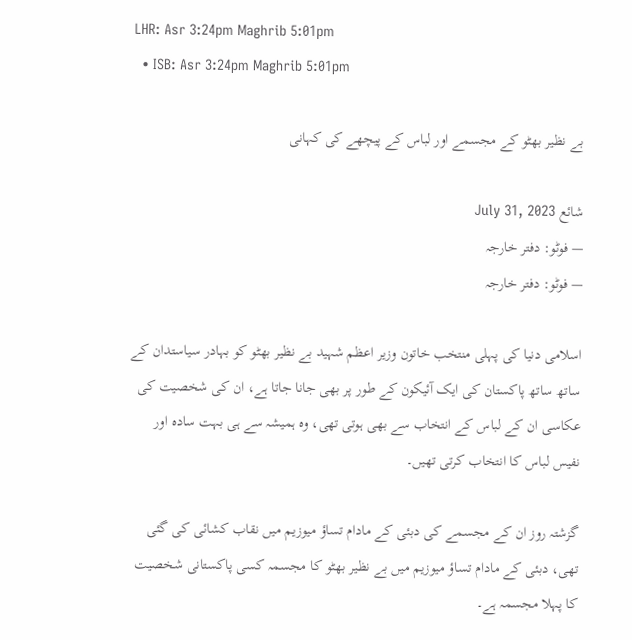LHR: Asr 3:24pm Maghrib 5:01pm
  • ISB: Asr 3:24pm Maghrib 5:01pm

بے نظیر بھٹو کے مجسمے اور لباس کے پیچھے کی کہانی

شائع July 31, 2023
— فوٹو: دفتر خارجہ
— فوٹو: دفتر خارجہ

اسلامی دنیا کی پہلی منتخب خاتون وزیر اعظم شہید بے نظیر بھٹو کو بہادر سیاستدان کے ساتھ ساتھ پاکستان کی ایک آئیکون کے طور پر بھی جانا جاتا ہے، ان کی شخصیت کی عکاسی ان کے لباس کے انتخاب سے بھی ہوتی تھی، وہ ہمیشہ سے ہی بہت سادہ اور نفیس لباس کا انتخاب کرتی تھیں۔

گزشتہ روز ان کے مجسمے کی دبئی کے مادام تساؤ میوزیم میں نقاب کشائی کی گئی تھی، دبئی کے مادام تساؤ میوزیم میں بے نظیر بھٹو کا مجسمہ کسی پاکستانی شخصیت کا پہلا مجسمہ ہے۔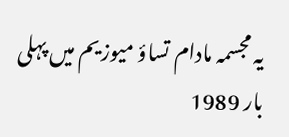یہ مجسمہ مادام تساؤ میوزیم میں پہلی بار 1989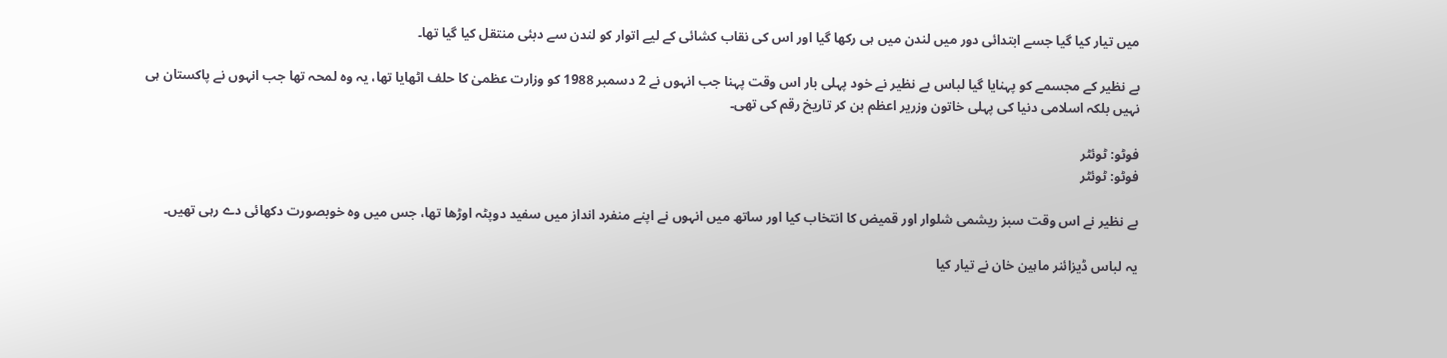میں تیار کیا گیا جسے ابتدائی دور میں لندن میں ہی رکھا گیا اور اس کی نقاب کشائی کے لیے اتوار کو لندن سے دبئی منتقل کیا گیا تھا۔

بے نظیر کے مجسمے کو پہنایا گیا لباس بے نظیر نے خود پہلی بار اس وقت پہنا جب انہوں نے 2 دسمبر 1988 کو وزارت عظمیٰ کا حلف اٹھایا تھا، یہ وہ لمحہ تھا جب انہوں نے پاکستان ہی نہیں بلکہ اسلامی دنیا کی پہلی خاتون وزریر اعظم بن کر تاریخ رقم کی تھی۔

فوٹو: ٹوئٹر
فوٹو: ٹوئٹر

بے نظیر نے اس وقت سبز ریشمی شلوار اور قمیض کا انتخاب کیا اور ساتھ میں انہوں نے اپنے منفرد انداز میں سفید دوپٹہ اوڑھا تھا، جس میں وہ خوبصورت دکھائی دے رہی تھیں۔

یہ لباس ڈیزائنر ماہین خان نے تیار کیا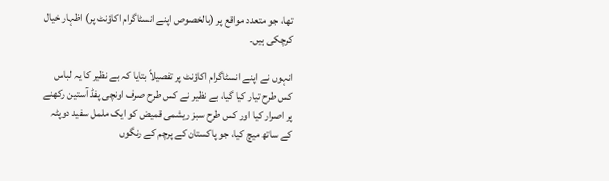تھا، جو متعدد مواقع پر (بالخصوص اپنے انسٹاگرام اکاؤنٹ پر) اظہار خیال کرچکی ہیں۔

انہوں نے اپنے انسٹاگرام اکاؤنٹ پر تفصیلاً بتایا کہ بے نظیر کا یہ لباس کس طرح تیار کیا گیا، بے نظیر نے کس طرح صرف اونچی پفڈ آستین رکھنے پر اصرار کیا اور کس طرح سبز ریشمی قمیض کو ایک ململ سفید دوپٹہ کے ساتھ میچ کیا، جو پاکستان کے پرچم کے رنگوں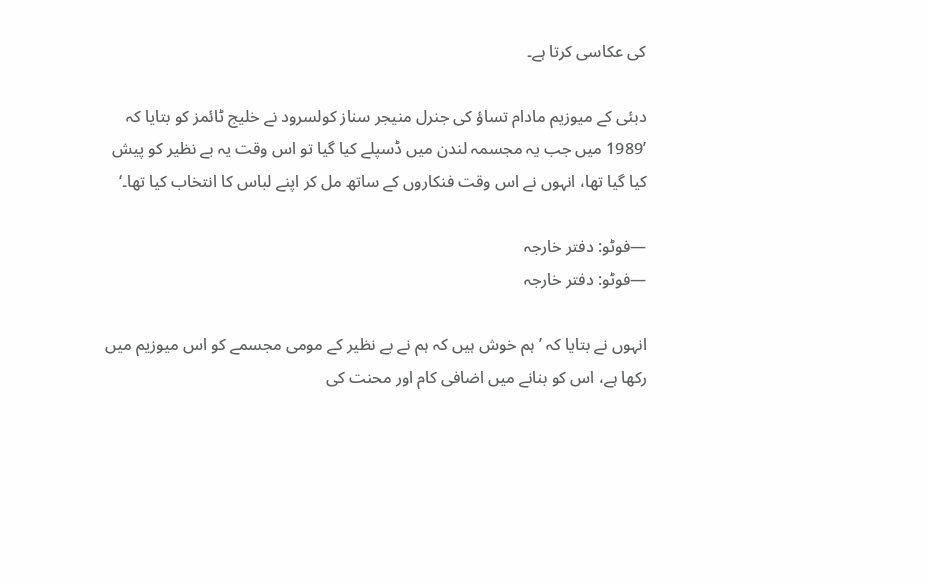کی عکاسی کرتا ہے۔

دبئی کے میوزیم مادام تساؤ کی جنرل منیجر سناز کولسرود نے خلیج ٹائمز کو بتایا کہ ’1989 میں جب یہ مجسمہ لندن میں ڈسپلے کیا گیا تو اس وقت یہ بے نظیر کو پیش کیا گیا تھا، انہوں نے اس وقت فنکاروں کے ساتھ مل کر اپنے لباس کا انتخاب کیا تھا۔‘

—فوٹو: دفتر خارجہ
—فوٹو: دفتر خارجہ

انہوں نے بتایا کہ ’ہم خوش ہیں کہ ہم نے بے نظیر کے مومی مجسمے کو اس میوزیم میں رکھا ہے، اس کو بنانے میں اضافی کام اور محنت کی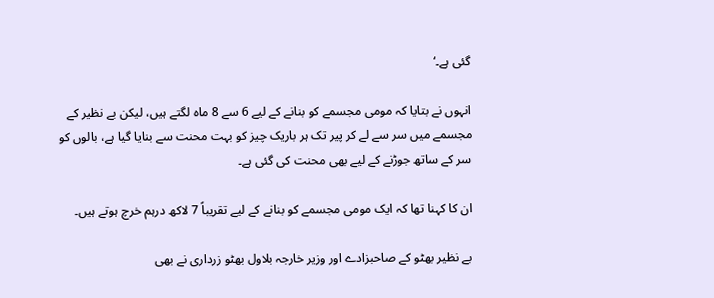گئی ہے۔‘

انہوں نے بتایا کہ مومی مجسمے کو بنانے کے لیے 6 سے 8 ماہ لگتے ہیں، لیکن بے نظیر کے مجسمے میں سر سے لے کر پیر تک ہر باریک چیز کو بہت محنت سے بنایا گیا ہے، بالوں کو سر کے ساتھ جوڑنے کے لیے بھی محنت کی گئی ہے۔

ان کا کہنا تھا کہ ایک مومی مجسمے کو بنانے کے لیے تقریباً 7 لاکھ درہم خرچ ہوتے ہیں۔

بے نظیر بھٹو کے صاحبزادے اور وزیر خارجہ بلاول بھٹو زرداری نے بھی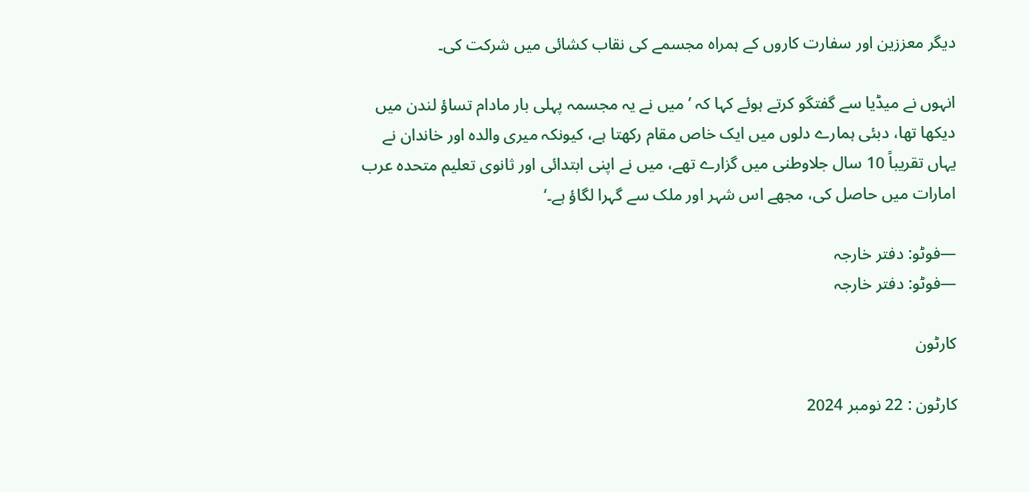دیگر معززین اور سفارت کاروں کے ہمراہ مجسمے کی نقاب کشائی میں شرکت کی۔

انہوں نے میڈیا سے گفتگو کرتے ہوئے کہا کہ ’میں نے یہ مجسمہ پہلی بار مادام تساؤ لندن میں دیکھا تھا، دبئی ہمارے دلوں میں ایک خاص مقام رکھتا ہے، کیونکہ میری والدہ اور خاندان نے یہاں تقریباً 10 سال جلاوطنی میں گزارے تھے، میں نے اپنی ابتدائی اور ثانوی تعلیم متحدہ عرب امارات میں حاصل کی، مجھے اس شہر اور ملک سے گہرا لگاؤ ہے۔‘

—فوٹو: دفتر خارجہ
—فوٹو: دفتر خارجہ

کارٹون

کارٹون : 22 نومبر 2024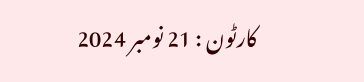کارٹون : 21 نومبر 2024